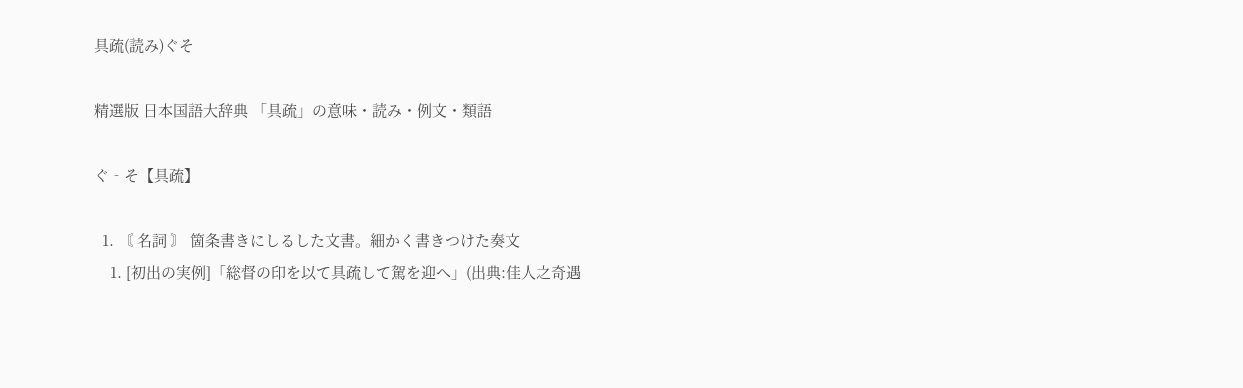具疏(読み)ぐそ

精選版 日本国語大辞典 「具疏」の意味・読み・例文・類語

ぐ‐そ【具疏】

  1. 〘 名詞 〙 箇条書きにしるした文書。細かく書きつけた奏文
    1. [初出の実例]「総督の印を以て具疏して駕を迎へ」(出典:佳人之奇遇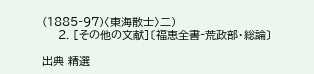(1885‐97)〈東海散士〉二)
    2. [その他の文献]〔福恵全書‐荒政部・総論〕

出典 精選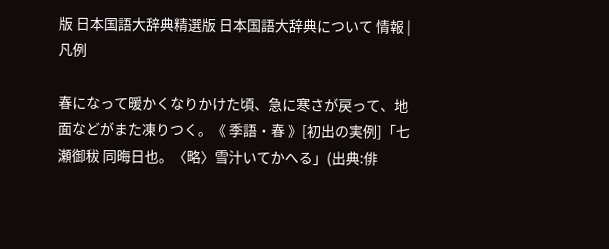版 日本国語大辞典精選版 日本国語大辞典について 情報 | 凡例

春になって暖かくなりかけた頃、急に寒さが戻って、地面などがまた凍りつく。《 季語・春 》[初出の実例]「七瀬御秡 同晦日也。〈略〉雪汁いてかへる」(出典:俳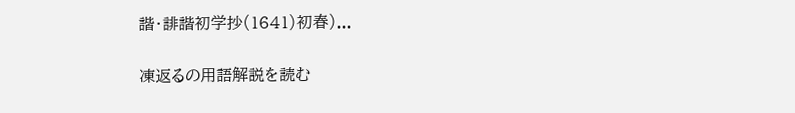諧・誹諧初学抄(1641)初春)...

凍返るの用語解説を読む